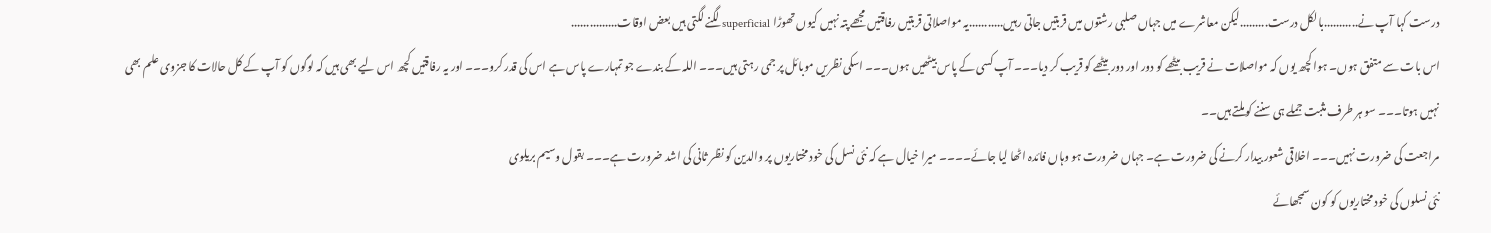درست کہا آپ نے...........بالکل درست.........لیکن معاشرے میں جہاں صلبی رشتوں میں قربتیں جاتی رہیں...........یہ مواصلاتی قربتیں رفاقتیں مجھے پتہ نہیں کیوں تھوڑا superficial لگنے لگتی ہیں بعض اوقات...............
اس بات سے متفق ہوں۔ ہوا کچھ یوں کہ مواصلات نے قریب بیٹھے کو دور اور دور بیٹھے کو قریب کر دیا۔۔۔ آپ کسی کے پاس بیٹھیں ہوں۔۔۔ اسکی نظریں موبائل پر جمی رہتی ہیں۔۔۔ اللہ کے بندے جو تمہارے پاس ہے اس کی قدر کرو۔۔۔ اور یہ رفاقتیں کچھ اس لیے بھی ہیں کہ لوگوں کو آپ کے کل حالات کا جزوی علم بھی نہیں ہوتا۔۔۔ سو ہر طرف مثبت جملے ہی سننے کو ملتے ہیں۔۔
مراجعت کی ضرورت نہیں۔۔۔ اخلاقی شعور بیدار کرنے کی ضرورت ہے۔ جہاں ضرورت ہو وہاں فائدہ اٹھا لیا جائے۔۔۔۔ میرا خیال ہے کہ نئی نسل کی خود مختاریوں پر والدین کو نظر ثانی کی اشد ضرورت ہے۔۔۔ بقول وسیم بریلوی
نئی نسلوں کی خود مختاریوں کو کون سمجھائے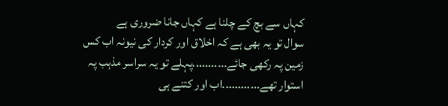کہاں سے بچ کے چلنا ہے کہاں جانا ضروری ہے
سوال تو یہ بھی ہے کہ اخلاق اور کردار کی نیونہ اب کس زمین پہ رکھی جائے...........پہلے تو یہ سراسر مذہب پہ استوار تھے............اب اور کتنے ہی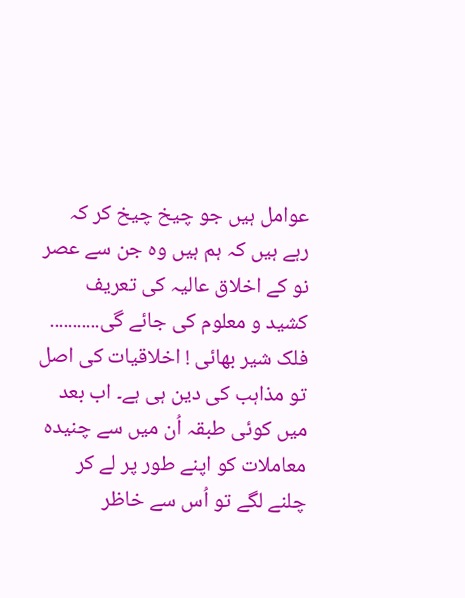عوامل ہیں جو چیخ چیخ کر کہ رہے ہیں کہ ہم ہیں وہ جن سے عصر نو کے اخلاق عالیہ کی تعریف کشید و معلوم کی جائے گی...........
فلک شیر بھائی ! اخلاقیات کی اصل تو مذاہب کی دین ہی ہے۔ اب بعد میں کوئی طبقہ اُن میں سے چنیدہ معاملات کو اپنے طور پر لے کر چلنے لگے تو اُس سے خاظر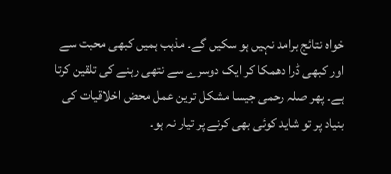خواہ نتائج برامد نہیں ہو سکیں گے۔ مذہب ہمیں کبھی محبت سے اور کبھی ڈرا دھمکا کر ایک دوسرے سے نتھی رہنے کی تلقین کرتا ہے۔ پھر صلہ رحمی جیسا مشکل ترین عمل محض اخلاقیات کی بنیاد پر تو شاید کوئی بھی کرنے پر تیار نہ ہو۔